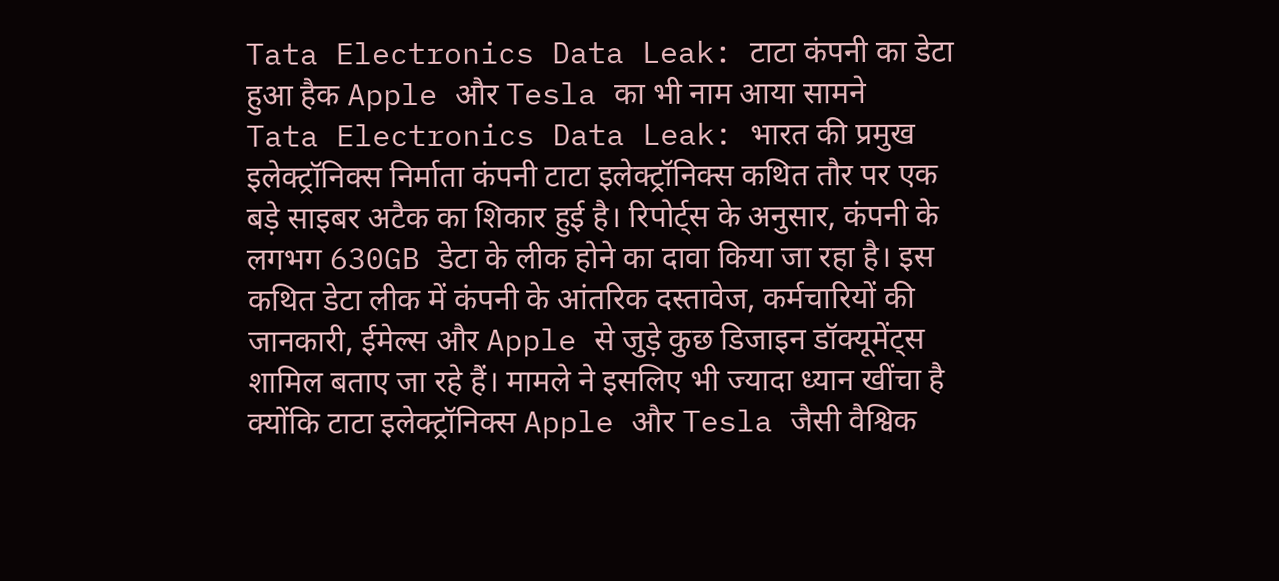Tata Electronics Data Leak: टाटा कंपनी का डेटा हुआ हैक Apple और Tesla का भी नाम आया सामने
Tata Electronics Data Leak: भारत की प्रमुख इलेक्ट्रॉनिक्स निर्माता कंपनी टाटा इलेक्ट्रॉनिक्स कथित तौर पर एक बड़े साइबर अटैक का शिकार हुई है। रिपोर्ट्स के अनुसार, कंपनी के लगभग 630GB डेटा के लीक होने का दावा किया जा रहा है। इस कथित डेटा लीक में कंपनी के आंतरिक दस्तावेज, कर्मचारियों की जानकारी, ईमेल्स और Apple से जुड़े कुछ डिजाइन डॉक्यूमेंट्स शामिल बताए जा रहे हैं। मामले ने इसलिए भी ज्यादा ध्यान खींचा है क्योंकि टाटा इलेक्ट्रॉनिक्स Apple और Tesla जैसी वैश्विक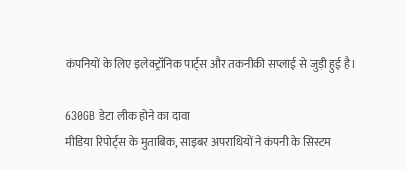कंपनियों के लिए इलेक्ट्रॉनिक पार्ट्स और तकनीकी सप्लाई से जुड़ी हुई है।

630GB डेटा लीक होने का दावा
मीडिया रिपोर्ट्स के मुताबिक, साइबर अपराधियों ने कंपनी के सिस्टम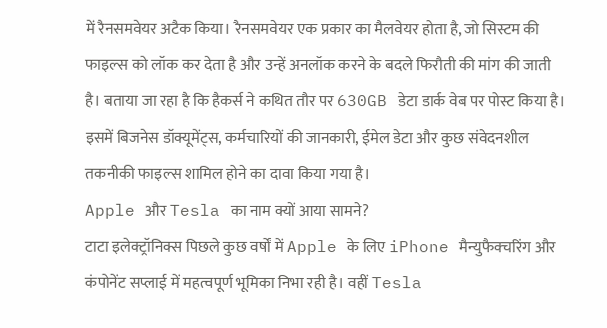में रैनसमवेयर अटैक किया। रैनसमवेयर एक प्रकार का मैलवेयर होता है, जो सिस्टम की फाइल्स को लॉक कर देता है और उन्हें अनलॉक करने के बदले फिरौती की मांग की जाती है। बताया जा रहा है कि हैकर्स ने कथित तौर पर 630GB डेटा डार्क वेब पर पोस्ट किया है। इसमें बिजनेस डॉक्यूमेंट्स, कर्मचारियों की जानकारी, ईमेल डेटा और कुछ संवेदनशील तकनीकी फाइल्स शामिल होने का दावा किया गया है।
Apple और Tesla का नाम क्यों आया सामने?
टाटा इलेक्ट्रॉनिक्स पिछले कुछ वर्षों में Apple के लिए iPhone मैन्युफैक्चरिंग और कंपोनेंट सप्लाई में महत्वपूर्ण भूमिका निभा रही है। वहीं Tesla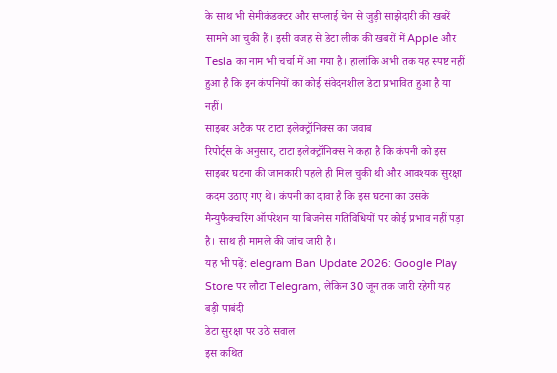के साथ भी सेमीकंडक्टर और सप्लाई चेन से जुड़ी साझेदारी की खबरें सामने आ चुकी हैं। इसी वजह से डेटा लीक की खबरों में Apple और Tesla का नाम भी चर्चा में आ गया है। हालांकि अभी तक यह स्पष्ट नहीं हुआ है कि इन कंपनियों का कोई संवेदनशील डेटा प्रभावित हुआ है या नहीं।
साइबर अटैक पर टाटा इलेक्ट्रॉनिक्स का जवाब
रिपोर्ट्स के अनुसार, टाटा इलेक्ट्रॉनिक्स ने कहा है कि कंपनी को इस साइबर घटना की जानकारी पहले ही मिल चुकी थी और आवश्यक सुरक्षा कदम उठाए गए थे। कंपनी का दावा है कि इस घटना का उसके मैन्युफैक्चरिंग ऑपरेशन या बिजनेस गतिविधियों पर कोई प्रभाव नहीं पड़ा है। साथ ही मामले की जांच जारी है।
यह भी पढ़ें: elegram Ban Update 2026: Google Play Store पर लौटा Telegram, लेकिन 30 जून तक जारी रहेगी यह बड़ी पाबंदी
डेटा सुरक्षा पर उठे सवाल
इस कथित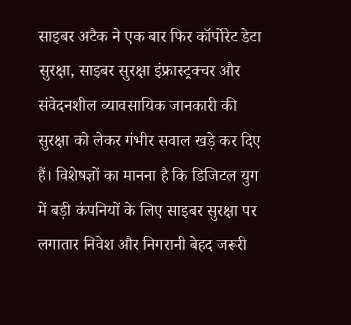साइबर अटैक ने एक बार फिर कॉर्पोरेट डेटा सुरक्षा, साइबर सुरक्षा इंफ्रास्ट्रक्चर और संवेदनशील व्यावसायिक जानकारी की सुरक्षा को लेकर गंभीर सवाल खड़े कर दिए हैं। विशेषज्ञों का मानना है कि डिजिटल युग में बड़ी कंपनियों के लिए साइबर सुरक्षा पर लगातार निवेश और निगरानी बेहद जरूरी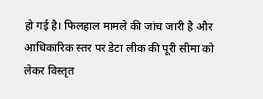हो गई है। फिलहाल मामले की जांच जारी है और आधिकारिक स्तर पर डेटा लीक की पूरी सीमा को लेकर विस्तृत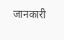जानकारी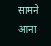सामने आना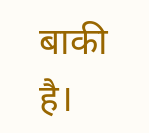बाकी है।